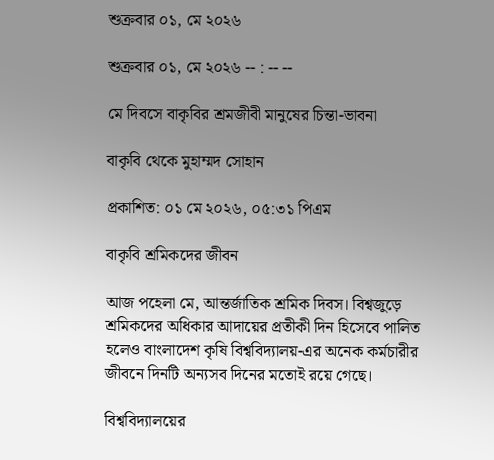শুক্রবার ০১, মে ২০২৬

শুক্রবার ০১, মে ২০২৬ -- : -- --

মে দিবসে বাকৃবির শ্রমজীবী মানুষের চিন্তা-ভাবনা

বাকৃবি থেকে মুহাম্মদ সোহান

প্রকাশিত: ০১ মে ২০২৬, ০৫:৩১ পিএম

বাকৃবি শ্রমিকদের জীবন

আজ পহেলা মে, আন্তর্জাতিক শ্রমিক দিবস। বিশ্বজুড়ে শ্রমিকদের অধিকার আদায়ের প্রতীকী দিন হিসেবে পালিত হলেও বাংলাদেশ কৃষি বিশ্ববিদ্যালয়-এর অনেক কর্মচারীর জীবনে দিনটি অন্যসব দিনের মতোই রয়ে গেছে।

বিশ্ববিদ্যালয়ের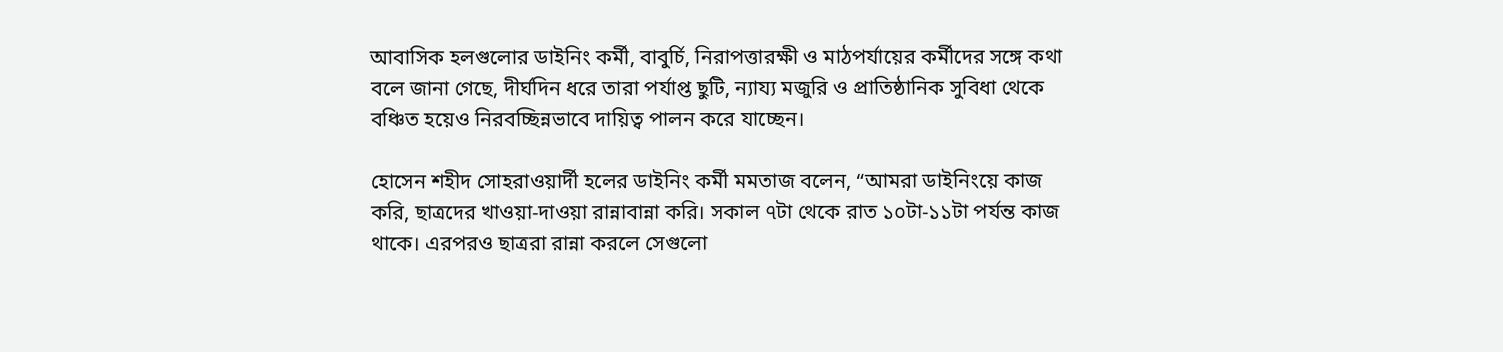আবাসিক হলগুলোর ডাইনিং কর্মী, বাবুর্চি, নিরাপত্তারক্ষী ও মাঠপর্যায়ের কর্মীদের সঙ্গে কথা বলে জানা গেছে, দীর্ঘদিন ধরে তারা পর্যাপ্ত ছুটি, ন্যায্য মজুরি ও প্রাতিষ্ঠানিক সুবিধা থেকে বঞ্চিত হয়েও নিরবচ্ছিন্নভাবে দায়িত্ব পালন করে যাচ্ছেন।

হোসেন শহীদ সোহরাওয়ার্দী হলের ডাইনিং কর্মী মমতাজ বলেন, “আমরা ডাইনিংয়ে কাজ করি, ছাত্রদের খাওয়া-দাওয়া রান্নাবান্না করি। সকাল ৭টা থেকে রাত ১০টা-১১টা পর্যন্ত কাজ থাকে। এরপরও ছাত্ররা রান্না করলে সেগুলো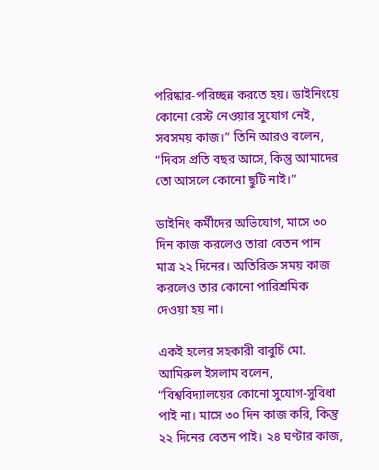পরিষ্কার-পরিচ্ছন্ন করতে হয়। ডাইনিংয়ে কোনো রেস্ট নেওয়ার সুযোগ নেই, সবসময় কাজ।” তিনি আরও বলেন, “দিবস প্রতি বছর আসে, কিন্তু আমাদের তো আসলে কোনো ছুটি নাই।”

ডাইনিং কর্মীদের অভিযোগ, মাসে ৩০ দিন কাজ করলেও তারা বেতন পান মাত্র ২২ দিনের। অতিরিক্ত সময় কাজ করলেও তার কোনো পারিশ্রমিক দেওয়া হয় না।

একই হলের সহকারী বাবুর্চি মো. আমিরুল ইসলাম বলেন, “বিশ্ববিদ্যালয়ের কোনো সুযোগ-সুবিধা পাই না। মাসে ৩০ দিন কাজ করি, কিন্তু ২২ দিনের বেতন পাই। ২৪ ঘণ্টার কাজ,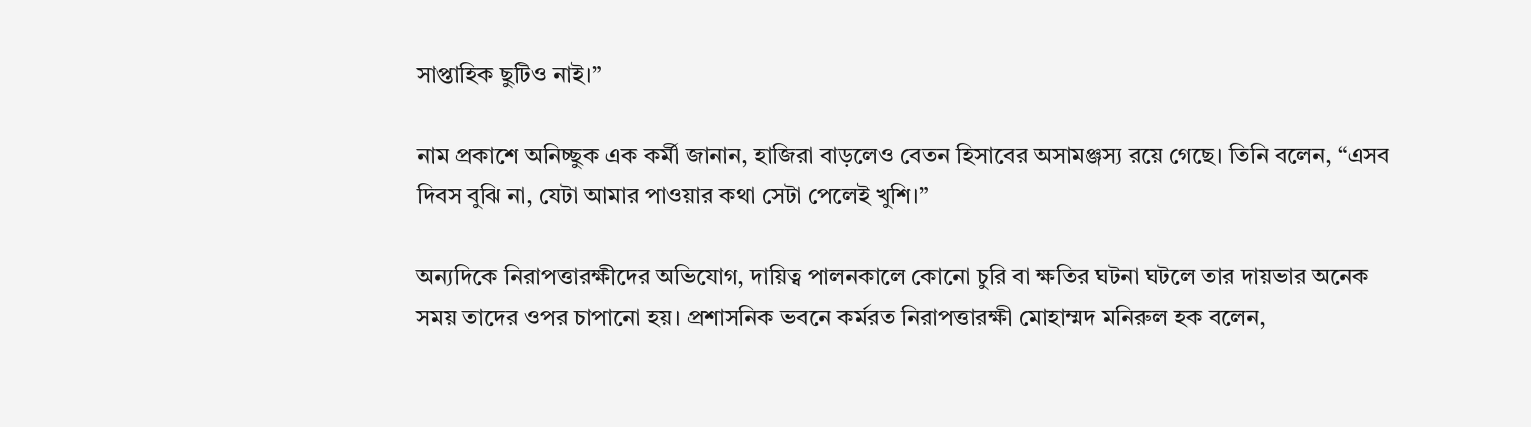সাপ্তাহিক ছুটিও নাই।”

নাম প্রকাশে অনিচ্ছুক এক কর্মী জানান, হাজিরা বাড়লেও বেতন হিসাবের অসামঞ্জস্য রয়ে গেছে। তিনি বলেন, “এসব দিবস বুঝি না, যেটা আমার পাওয়ার কথা সেটা পেলেই খুশি।”

অন্যদিকে নিরাপত্তারক্ষীদের অভিযোগ, দায়িত্ব পালনকালে কোনো চুরি বা ক্ষতির ঘটনা ঘটলে তার দায়ভার অনেক সময় তাদের ওপর চাপানো হয়। প্রশাসনিক ভবনে কর্মরত নিরাপত্তারক্ষী মোহাম্মদ মনিরুল হক বলেন,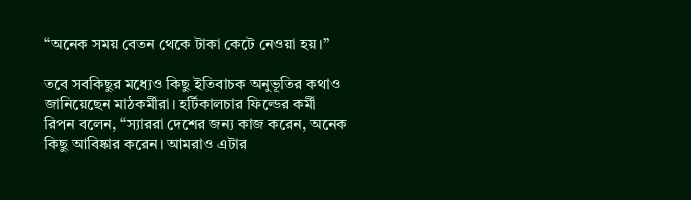“অনেক সময় বেতন থেকে টাকা কেটে নেওয়া হয়।”

তবে সবকিছুর মধ্যেও কিছু ইতিবাচক অনুভূতির কথাও জানিয়েছেন মাঠকর্মীরা। হর্টিকালচার ফিল্ডের কর্মী রিপন বলেন, “স্যাররা দেশের জন্য কাজ করেন, অনেক কিছু আবিষ্কার করেন। আমরাও এটার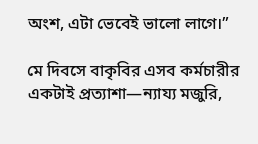অংশ, এটা ভেবেই ভালো লাগে।”

মে দিবসে বাকৃবির এসব কর্মচারীর একটাই প্রত্যাশা—ন্যায্য মজুরি,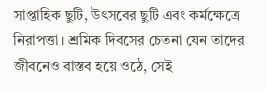সাপ্তাহিক ছুটি, উৎসবের ছুটি এবং কর্মক্ষেত্রে নিরাপত্তা। শ্রমিক দিবসের চেতনা যেন তাদের জীবনেও বাস্তব হয়ে ওঠে, সেই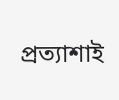প্রত্যাশাই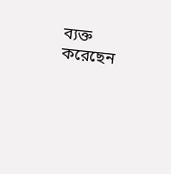ব্যক্ত করেছেন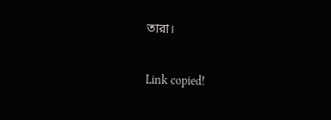তারা।

Link copied!